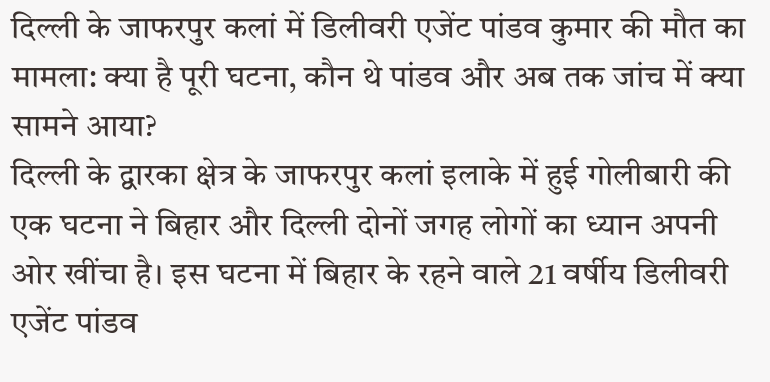दिल्ली के जाफरपुर कलां में डिलीवरी एजेंट पांडव कुमार की मौत का मामला: क्या है पूरी घटना, कौन थे पांडव और अब तक जांच में क्या सामने आया?
दिल्ली के द्वारका क्षेत्र के जाफरपुर कलां इलाके में हुई गोलीबारी की एक घटना ने बिहार और दिल्ली दोनों जगह लोगों का ध्यान अपनी ओर खींचा है। इस घटना में बिहार के रहने वाले 21 वर्षीय डिलीवरी एजेंट पांडव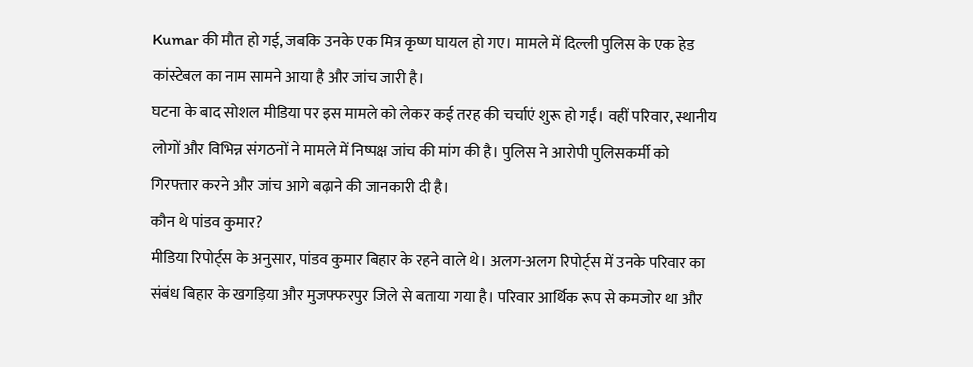Kumar की मौत हो गई, जबकि उनके एक मित्र कृष्ण घायल हो गए। मामले में दिल्ली पुलिस के एक हेड कांस्टेबल का नाम सामने आया है और जांच जारी है।
घटना के बाद सोशल मीडिया पर इस मामले को लेकर कई तरह की चर्चाएं शुरू हो गईं। वहीं परिवार, स्थानीय लोगों और विभिन्न संगठनों ने मामले में निष्पक्ष जांच की मांग की है। पुलिस ने आरोपी पुलिसकर्मी को गिरफ्तार करने और जांच आगे बढ़ाने की जानकारी दी है।
कौन थे पांडव कुमार?
मीडिया रिपोर्ट्स के अनुसार, पांडव कुमार बिहार के रहने वाले थे। अलग-अलग रिपोर्ट्स में उनके परिवार का संबंध बिहार के खगड़िया और मुजफ्फरपुर जिले से बताया गया है। परिवार आर्थिक रूप से कमजोर था और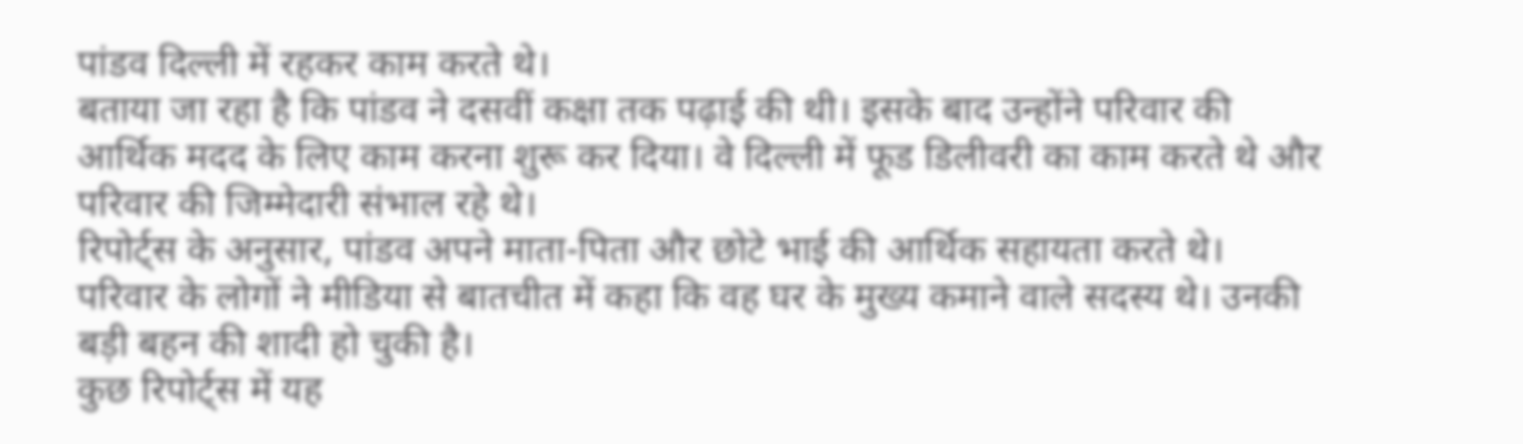पांडव दिल्ली में रहकर काम करते थे।
बताया जा रहा है कि पांडव ने दसवीं कक्षा तक पढ़ाई की थी। इसके बाद उन्होंने परिवार की आर्थिक मदद के लिए काम करना शुरू कर दिया। वे दिल्ली में फूड डिलीवरी का काम करते थे और परिवार की जिम्मेदारी संभाल रहे थे।
रिपोर्ट्स के अनुसार, पांडव अपने माता-पिता और छोटे भाई की आर्थिक सहायता करते थे। परिवार के लोगों ने मीडिया से बातचीत में कहा कि वह घर के मुख्य कमाने वाले सदस्य थे। उनकी बड़ी बहन की शादी हो चुकी है।
कुछ रिपोर्ट्स में यह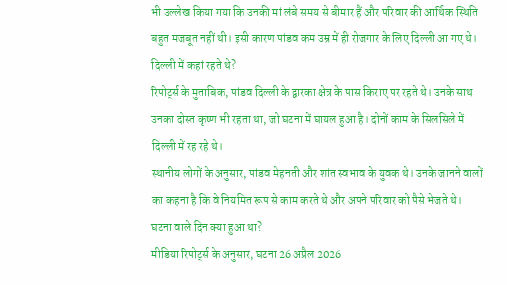भी उल्लेख किया गया कि उनकी मां लंबे समय से बीमार हैं और परिवार की आर्थिक स्थिति बहुत मजबूत नहीं थी। इसी कारण पांडव कम उम्र में ही रोजगार के लिए दिल्ली आ गए थे।
दिल्ली में कहां रहते थे?
रिपोर्ट्स के मुताबिक, पांडव दिल्ली के द्वारका क्षेत्र के पास किराए पर रहते थे। उनके साथ उनका दोस्त कृष्ण भी रहता था, जो घटना में घायल हुआ है। दोनों काम के सिलसिले में दिल्ली में रह रहे थे।
स्थानीय लोगों के अनुसार, पांडव मेहनती और शांत स्वभाव के युवक थे। उनके जानने वालों का कहना है कि वे नियमित रूप से काम करते थे और अपने परिवार को पैसे भेजते थे।
घटना वाले दिन क्या हुआ था?
मीडिया रिपोर्ट्स के अनुसार, घटना 26 अप्रैल 2026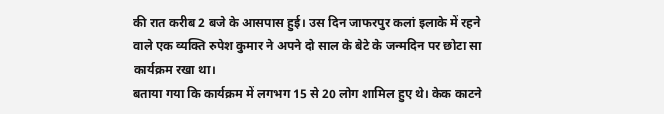की रात करीब 2 बजे के आसपास हुई। उस दिन जाफरपुर कलां इलाके में रहने वाले एक व्यक्ति रुपेश कुमार ने अपने दो साल के बेटे के जन्मदिन पर छोटा सा कार्यक्रम रखा था।
बताया गया कि कार्यक्रम में लगभग 15 से 20 लोग शामिल हुए थे। केक काटने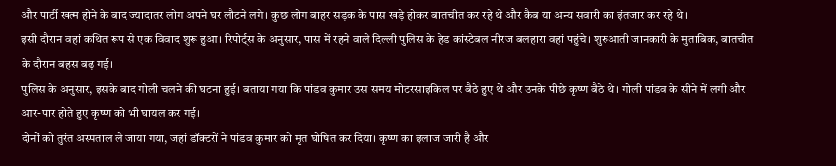और पार्टी खत्म होने के बाद ज्यादातर लोग अपने घर लौटने लगे। कुछ लोग बाहर सड़क के पास खड़े होकर बातचीत कर रहे थे और कैब या अन्य सवारी का इंतजार कर रहे थे।
इसी दौरान वहां कथित रूप से एक विवाद शुरू हुआ। रिपोर्ट्स के अनुसार, पास में रहने वाले दिल्ली पुलिस के हेड कांस्टेबल नीरज बलहारा वहां पहुंचे। शुरुआती जानकारी के मुताबिक, बातचीत के दौरान बहस बढ़ गई।
पुलिस के अनुसार, इसके बाद गोली चलने की घटना हुई। बताया गया कि पांडव कुमार उस समय मोटरसाइकिल पर बैठे हुए थे और उनके पीछे कृष्ण बैठे थे। गोली पांडव के सीने में लगी और आर-पार होते हुए कृष्ण को भी घायल कर गई।
दोनों को तुरंत अस्पताल ले जाया गया, जहां डॉक्टरों ने पांडव कुमार को मृत घोषित कर दिया। कृष्ण का इलाज जारी है और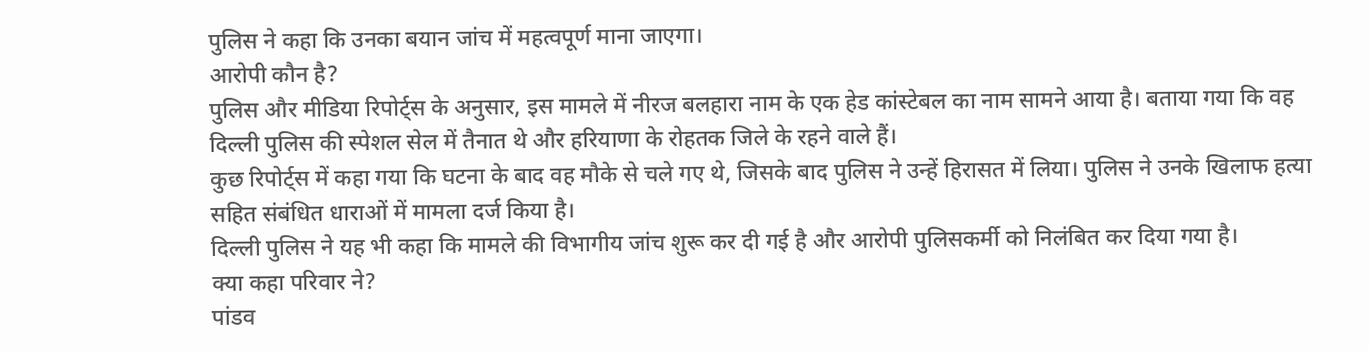पुलिस ने कहा कि उनका बयान जांच में महत्वपूर्ण माना जाएगा।
आरोपी कौन है?
पुलिस और मीडिया रिपोर्ट्स के अनुसार, इस मामले में नीरज बलहारा नाम के एक हेड कांस्टेबल का नाम सामने आया है। बताया गया कि वह दिल्ली पुलिस की स्पेशल सेल में तैनात थे और हरियाणा के रोहतक जिले के रहने वाले हैं।
कुछ रिपोर्ट्स में कहा गया कि घटना के बाद वह मौके से चले गए थे, जिसके बाद पुलिस ने उन्हें हिरासत में लिया। पुलिस ने उनके खिलाफ हत्या सहित संबंधित धाराओं में मामला दर्ज किया है।
दिल्ली पुलिस ने यह भी कहा कि मामले की विभागीय जांच शुरू कर दी गई है और आरोपी पुलिसकर्मी को निलंबित कर दिया गया है।
क्या कहा परिवार ने?
पांडव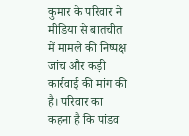कुमार के परिवार ने मीडिया से बातचीत में मामले की निष्पक्ष जांच और कड़ी कार्रवाई की मांग की है। परिवार का कहना है कि पांडव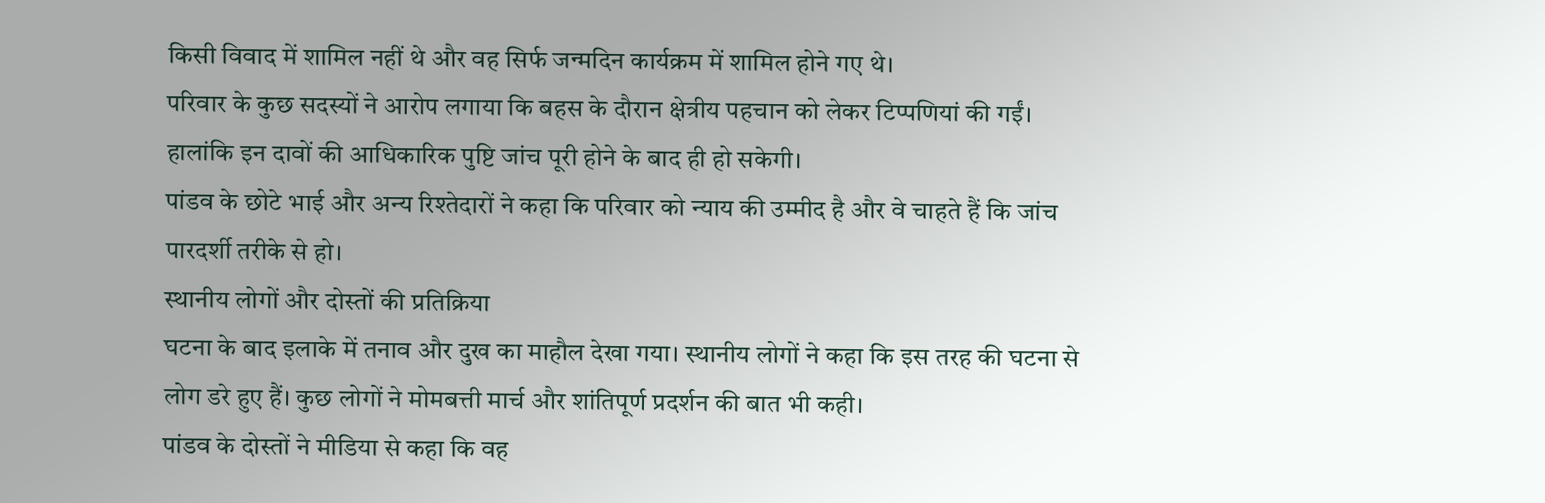किसी विवाद में शामिल नहीं थे और वह सिर्फ जन्मदिन कार्यक्रम में शामिल होने गए थे।
परिवार के कुछ सदस्यों ने आरोप लगाया कि बहस के दौरान क्षेत्रीय पहचान को लेकर टिप्पणियां की गईं। हालांकि इन दावों की आधिकारिक पुष्टि जांच पूरी होने के बाद ही हो सकेगी।
पांडव के छोटे भाई और अन्य रिश्तेदारों ने कहा कि परिवार को न्याय की उम्मीद है और वे चाहते हैं कि जांच पारदर्शी तरीके से हो।
स्थानीय लोगों और दोस्तों की प्रतिक्रिया
घटना के बाद इलाके में तनाव और दुख का माहौल देखा गया। स्थानीय लोगों ने कहा कि इस तरह की घटना से लोग डरे हुए हैं। कुछ लोगों ने मोमबत्ती मार्च और शांतिपूर्ण प्रदर्शन की बात भी कही।
पांडव के दोस्तों ने मीडिया से कहा कि वह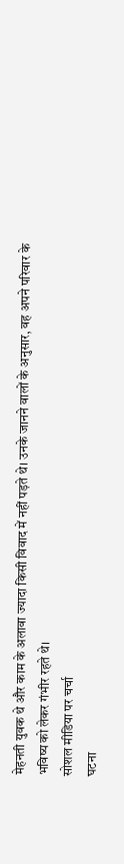मेहनती युवक थे और काम के अलावा ज्यादा किसी विवाद में नहीं पड़ते थे। उनके जानने वालों के अनुसार, वह अपने परिवार के भविष्य को लेकर गंभीर रहते थे।
सोशल मीडिया पर चर्चा
घटना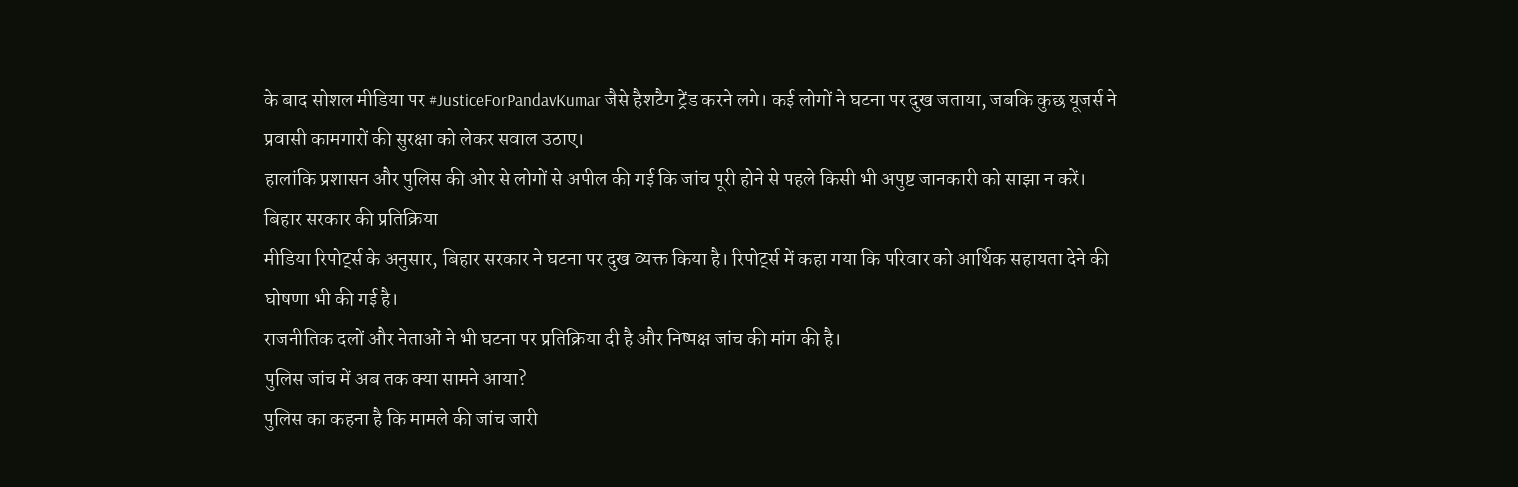के बाद सोशल मीडिया पर #JusticeForPandavKumar जैसे हैशटैग ट्रेंड करने लगे। कई लोगों ने घटना पर दुख जताया, जबकि कुछ यूजर्स ने प्रवासी कामगारों की सुरक्षा को लेकर सवाल उठाए।
हालांकि प्रशासन और पुलिस की ओर से लोगों से अपील की गई कि जांच पूरी होने से पहले किसी भी अपुष्ट जानकारी को साझा न करें।
बिहार सरकार की प्रतिक्रिया
मीडिया रिपोर्ट्स के अनुसार, बिहार सरकार ने घटना पर दुख व्यक्त किया है। रिपोर्ट्स में कहा गया कि परिवार को आर्थिक सहायता देने की घोषणा भी की गई है।
राजनीतिक दलों और नेताओं ने भी घटना पर प्रतिक्रिया दी है और निष्पक्ष जांच की मांग की है।
पुलिस जांच में अब तक क्या सामने आया?
पुलिस का कहना है कि मामले की जांच जारी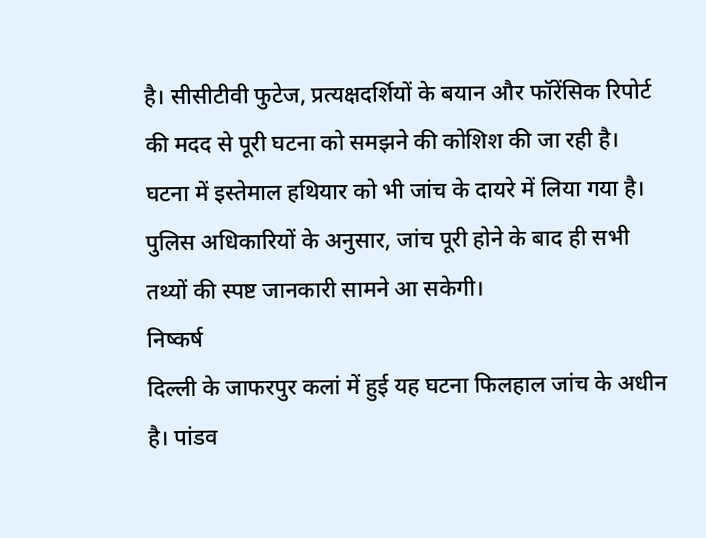है। सीसीटीवी फुटेज, प्रत्यक्षदर्शियों के बयान और फॉरेंसिक रिपोर्ट की मदद से पूरी घटना को समझने की कोशिश की जा रही है।
घटना में इस्तेमाल हथियार को भी जांच के दायरे में लिया गया है। पुलिस अधिकारियों के अनुसार, जांच पूरी होने के बाद ही सभी तथ्यों की स्पष्ट जानकारी सामने आ सकेगी।
निष्कर्ष
दिल्ली के जाफरपुर कलां में हुई यह घटना फिलहाल जांच के अधीन है। पांडव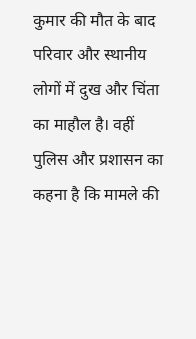कुमार की मौत के बाद परिवार और स्थानीय लोगों में दुख और चिंता का माहौल है। वहीं पुलिस और प्रशासन का कहना है कि मामले की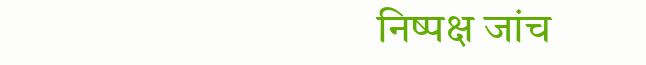निष्पक्ष जांच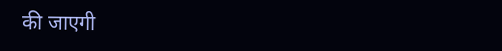की जाएगी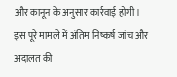और कानून के अनुसार कार्रवाई होगी।
इस पूरे मामले में अंतिम निष्कर्ष जांच और अदालत की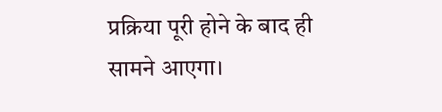प्रक्रिया पूरी होने के बाद ही सामने आएगा।